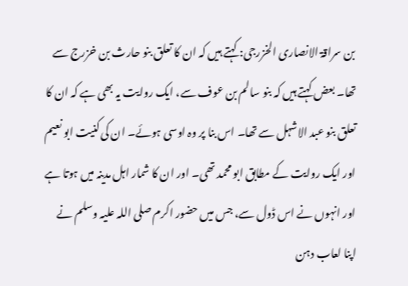بن سراقۃ الانصاری الخزرجی: کہتے ہیں کہ ان کا تعلق بنو حارث بن خزرج سے تھا۔ بعض کہتے ہیں کہ بنو سالم بن عوف سے، ایک روایت یہ بھی ہے کہ ان کا تعلق بنو عبد الاشہل سے تھا۔ اس بنا پر وہ اوسی ہوئے۔ ان کی کنیت ابو نعیم اور ایک روایت کے مطابق ابو محمد تھی۔ اور ان کا شمار اہل مدینہ میں ہوتا ہے اور انہوں نے اس ڈول سے، جس میں حضور اکرم صلی اللہ علیہ وسلم نے اپنا لعاب دہن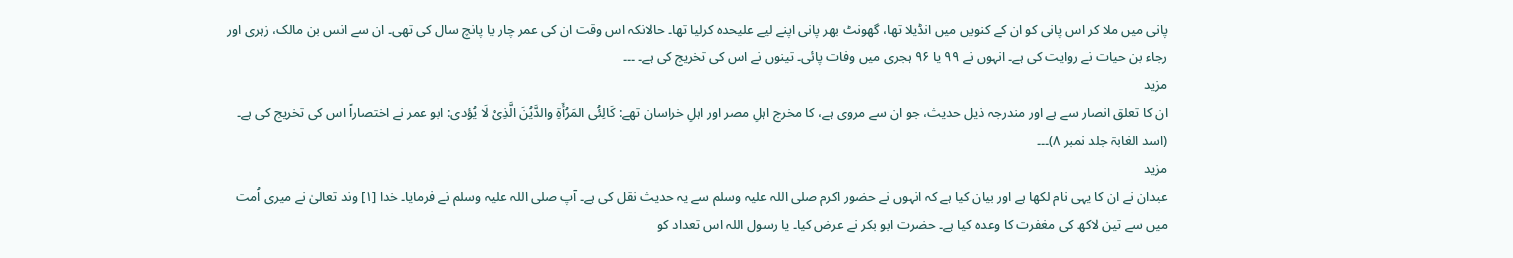پانی میں ملا کر اس پانی کو ان کے کنویں میں انڈیلا تھا، گھونٹ بھر پانی اپنے لیے علیحدہ کرلیا تھا۔ حالانکہ اس وقت ان کی عمر چار یا پانچ سال کی تھی۔ ان سے انس بن مالک، زہری اور رجاء بن حیات نے روایت کی ہے۔ انہوں نے ۹۹ یا ۹۶ ہجری میں وفات پائی۔ تینوں نے اس کی تخریج کی ہے۔ ۔۔۔
مزید
ان کا تعلق انصار سے ہے اور مندرجہ ذیل حدیث، جو ان سے مروی ہے، کا مخرج اہلِ مصر اور اہلِ خراسان تھے: کَالِئُی المَرُأَۃِ والدَّیُنَ الَّذِیْ لَا یُؤدی: ابو عمر نے اختصاراً اس کی تخریج کی ہے۔ (اسد الغابۃ جلد نمبر ۸)۔۔۔
مزید
عبدان نے ان کا یہی نام لکھا ہے اور بیان کیا ہے کہ انہوں نے حضور اکرم صلی اللہ علیہ وسلم سے یہ حدیث نقل کی ہے۔ آپ صلی اللہ علیہ وسلم نے فرمایا۔ خدا [۱] وند تعالیٰ نے میری اُمت میں سے تین لاکھ کی مغفرت کا وعدہ کیا ہے۔ حضرت ابو بکر نے عرض کیا۔ یا رسول اللہ اس تعداد کو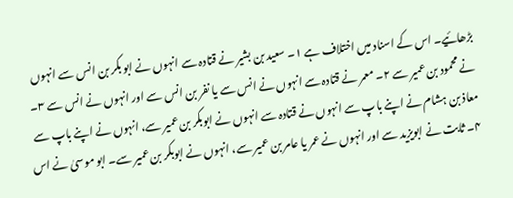بڑھائیے۔ اس کے اسناد میں اختلاف ہے ۱۔ سعید بن بشیر نے قتادہ سے انہوں نے ابو بکر بن انس سے انہوں نے محمود بن عمیر سے ۲۔ معمر نے قتادہ سے انہوں نے انس سے یا نفر بن انس سے اور انہوں نے انس سے ۳۔ معاذ بن ہشام نے اپنے باپ سے انہوں نے قتادہ سے انہوں نے ابوبکر بن عمیر سے، انہوں نے اپنے باپ سے ۴۔ ثابت نے ابویزید سے اور انہوں نے عمر یا عامر بن عمیر سے، انہوں نے ابوبکر بن عمیر سے۔ ابو موسیٰ نے اس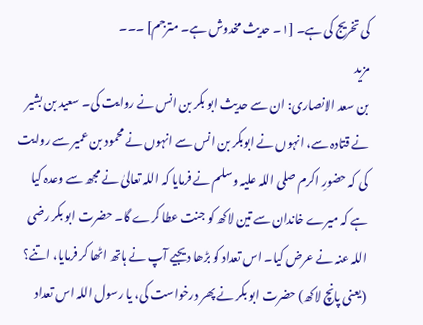کی تخریج کی ہے۔ [۱۔ حدیث مخدوش ہے۔ مترجم] ۔۔۔
مزید
بن سعد الانصاری: ان سے حدیث ابو بکر بن انس نے روایت کی۔ سعید بن بشیر نے قتادہ سے، انہوں نے ابوبکر بن انس سے انہوں نے محمود بن عمیر سے روایت کی کہ حضورِ اکرم صلی اللہ علیہ وسلم نے فرمایا کہ اللہ تعالیٰ نے مجھ سے وعدہ کیا ہے کہ میرے خاندان سے تین لاکھ کو جنت عطا کرے گا۔ حضرت ابو بکر رضی اللہ عنہ نے عرض کیا۔ اس تعداد کو بڑھا دیجیے آپ نے ہاتھ اٹھا کر فرمایا، اتنے؟ (یعنی پانچ لاکھ) حضرت ابو بکر نے پھر درخواست کی، یا رسول اللہ اس تعداد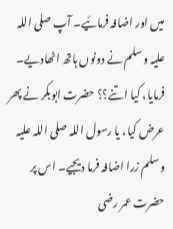میں اور اضافہ فرمائیے۔ آپ صلی اللہ علیہ وسلم نے دونوں ہاتھ اٹھادیے۔ فرمایا، کیا اتنے؟؟ حضرت ابوبکر نے پھر عرض کیا، یا رسول اللہ صلی اللہ علیہ وسلم زرا اضافہ فرما دیجیے۔ اس پر حضرت عمر رضی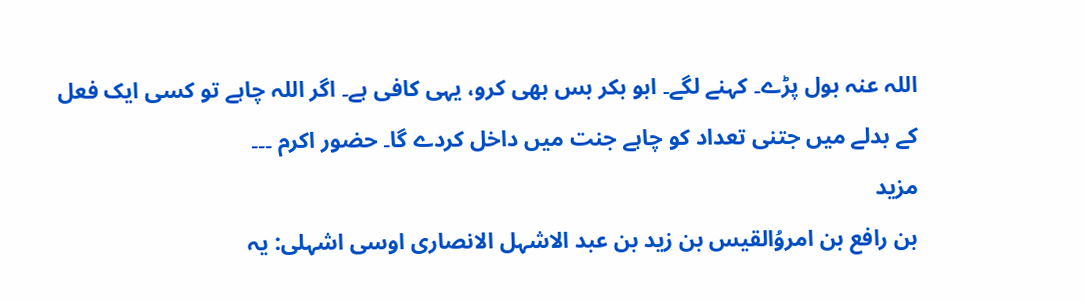اللہ عنہ بول پڑے۔ کہنے لگے۔ ابو بکر بس بھی کرو، یہی کافی ہے۔ اگر اللہ چاہے تو کسی ایک فعل کے بدلے میں جتنی تعداد کو چاہے جنت میں داخل کردے گا۔ حضور اکرم ۔۔۔
مزید
بن رافع بن امروُالقیس بن زید بن عبد الاشہل الانصاری اوسی اشہلی: یہ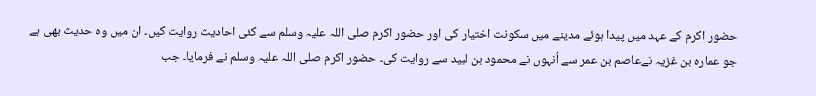حضور اکرم کے عہد میں پیدا ہوئے مدینے میں سکونت اختیار کی اور حضور اکرم صلی اللہ علیہ وسلم سے کئی احادیث روایت کیں۔ ان میں وہ حدیث بھی ہے جو عمارہ بن غزیہ نےعاصم بن عمر سے اُنہوں نے محمود بن لبید سے روایت کی۔ حضور اکرم صلی اللہ علیہ وسلم نے فرمایا۔ جب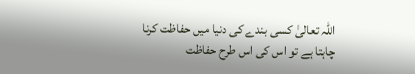اللہ تعالیٰ کسی بندے کی دنیا میں حفاظت کرنا چاہتا ہے تو اس کی اس طرح حفاظت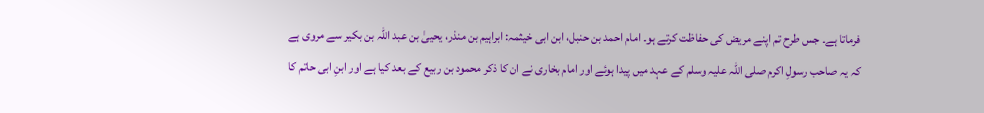فرماتا ہے۔ جس طرح تم اپنے مریض کی حفاظت کرتے ہو۔ امام احمد بن حنبل، ابن ابی خیثمہ: ابراہیم بن منذر، یحییٰ بن عبد اللہ بن بکیر سے مروی ہے کہ یہ صاحب رسولِ اکرم صلی اللہ علیہ وسلم کے عہد میں پیدا ہوئے اور امام بخاری نے ان کا ذکر محمود بن ربیع کے بعد کیا ہے اور ابنِ ابی حاتم کا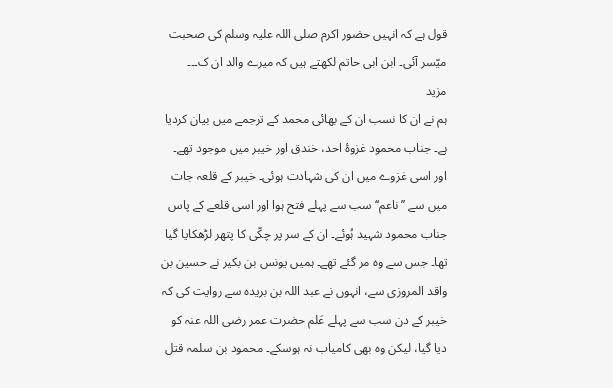قول ہے کہ انہیں حضور اکرم صلی اللہ علیہ وسلم کی صحبت میّسر آئی۔ ابن ابی حاتم لکھتے ہیں کہ میرے والد ان ک۔۔۔
مزید
ہم نے ان کا نسب ان کے بھائی محمد کے ترجمے میں بیان کردیا ہے۔ جناب محمود غزوۂ احد، خندق اور خیبر میں موجود تھے۔ اور اسی غزوے میں ان کی شہادت ہوئی۔ خیبر کے قلعہ جات میں سے ’’ناعم‘‘ سب سے پہلے فتح ہوا اور اسی قلعے کے پاس جناب محمود شہید ہُوئے۔ ان کے سر پر چکّی کا پتھر لڑھکایا گیا تھا۔ جس سے وہ مر گئے تھے۔ ہمیں یونس بن بکیر نے حسین بن واقد المروزی سے، انہوں نے عبد اللہ بن بریدہ سے روایت کی کہ خیبر کے دن سب سے پہلے عَلم حضرت عمر رضی اللہ عنہ کو دیا گیا، لیکن وہ بھی کامیاب نہ ہوسکے۔ محمود بن سلمہ قتل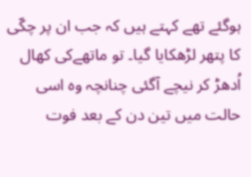ہوگئے تھے کہتے ہیں کہ جب ان پر چکّی کا پتھر لڑھکایا گیا۔ تو ماتھےکی کھال اُدھڑ کر نیچے آگئی چنانچہ وہ اسی حالت میں تین دن کے بعد فوت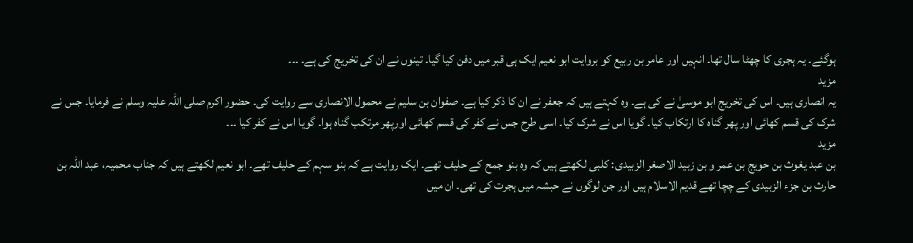ہوگئے۔ یہ ہجری کا چھٹا سال تھا۔ انہیں اور عامر بن ربیع کو بروایت ابو نعیم ایک ہی قبر میں دفن کیا گیا۔ تینوں نے ان کی تخریج کی ہے۔ ۔۔۔
مزید
یہ انصاری ہیں۔ اس کی تخریج ابو موسیٰ نے کی ہے۔ وہ کہتے ہیں کہ جعفر نے ان کا ذکر کیا ہے۔ صفوان بن سلیم نے محمول الانصاری سے روایت کی۔ حضور اکرم صلی اللہ علیہ وسلم نے فرمایا۔ جس نے شرک کی قسم کھائی اور پھر گناہ کا ارتکاب کیا۔ گویا اس نے شرک کیا۔ اسی طرح جس نے کفر کی قسم کھائی اورپھر مرتکب گناہ ہوا۔ گویا اس نے کفر کیا ۔۔۔
مزید
بن عبد یغوث بن حویج بن عمر و بن زبید الاصغر الزبیدی: کلبی لکھتے ہیں کہ وہ بنو جمح کے حلیف تھے۔ ایک روایت ہے کہ بنو سہم کے حلیف تھے۔ ابو نعیم لکھتے ہیں کہ جناب محمیہ، عبد اللہ بن حارث بن جزء الزبیدی کے چچا تھے قدیم الاسلام ہیں اور جن لوگوں نے حبشہ میں ہجرت کی تھی۔ ان میں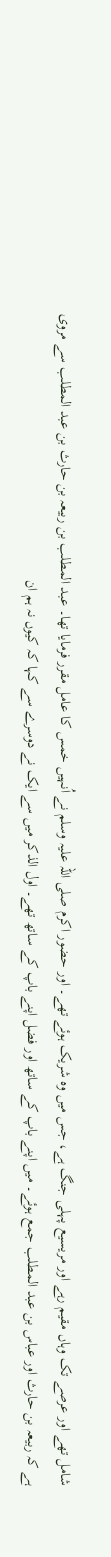شامل تھے اور عرصے تک وہاں مقیم رہے اور مریسیع پہلی جنگ ہے، جس میں وہ شریک ہوئے تھے۔ اور حضور اکرم صلی اللہ علیہ وسلم نے اُنہیں خمس کا عامل مقرر فرمایا تھا۔ عبد المطلب بن ربیعہ بن حارث بن عبد المطلب سے مروی ہے کہ ربیعہ بن حارث اور عباس بن عبد المطلب جمع ہوئے۔ میں اپنے باپ کے ساتھ اور فضل اپنے باپ کے ساتھ تھے۔ اول الذکر میں سے ایک نے دوسرے سے کہا کہ کیوں نہ ہم ان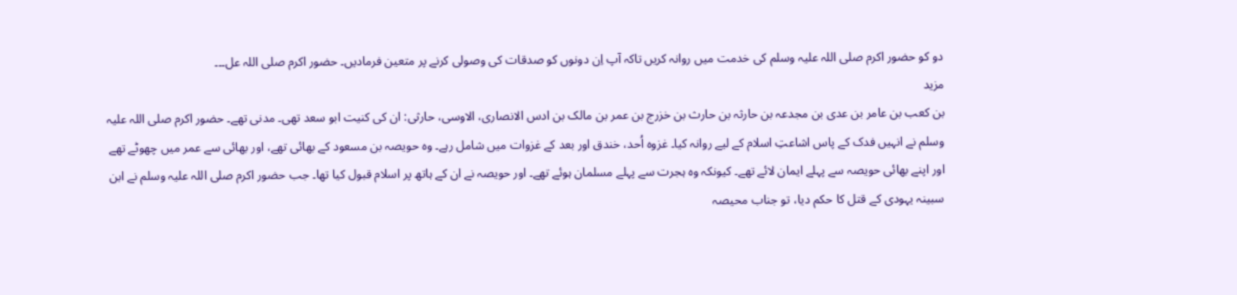دو کو حضور اکرم صلی اللہ علیہ وسلم کی خدمت میں روانہ کریں تاکہ آپ اِن دونوں کو صدقات کی وصولی کرنے پر متعین فرمادیں۔ حضور اکرم صلی اللہ عل۔۔۔
مزید
بن کعب بن عامر بن عدی بن مجدعہ بن حارثہ بن حارث بن خزرج بن عمر بن مالک بن ادس الانصاری، الاوسی، حارثی: ان کی کنیت ابو سعد تھی۔ مدنی تھے۔ حضور اکرم صلی اللہ علیہ وسلم نے انہیں فدک کے پاس اشاعتِ اسلام کے لیے روانہ کیا۔ غزوہ اُحد، خندق اور بعد کے غزوات میں شامل رہے۔ وہ حویصہ بن مسعود کے بھائی تھے، اور بھائی سے عمر میں چھوٹے تھے اور اپنے بھائی حویصہ سے پہلے ایمان لائے تھے۔ کیونکہ وہ ہجرت سے پہلے مسلمان ہوئے تھے۔ اور حویصہ نے ان کے ہاتھ پر اسلام قبول کیا تھا۔ جب حضور اکرم صلی اللہ علیہ وسلم نے ابن سبینہ یہودی کے قتل کا حکم دیا، تو جناب محیصہ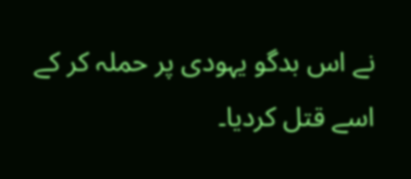نے اس بدگو یہودی پر حملہ کر کے اسے قتل کردیا۔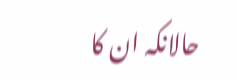حالانکہ ان کا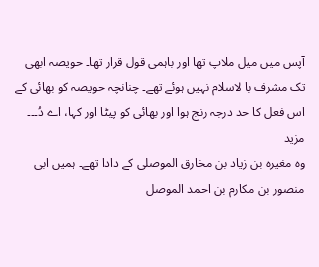آپس میں میل ملاپ تھا اور باہمی قول قرار تھا۔ حویصہ ابھی تک مشرف با لاسلام نہیں ہوئے تھے۔ چنانچہ حویصہ کو بھائی کے اس فعل کا حد درجہ رنج ہوا اور بھائی کو پیٹا اور کہا، اے دُ۔۔۔
مزید
وہ مغیرہ بن زیاد بن مخارق الموصلی کے دادا تھے۔ ہمیں ابی منصور بن مکارم بن احمد الموصل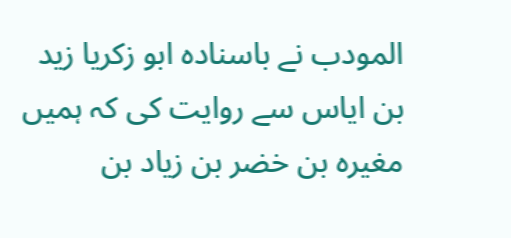المودب نے باسنادہ ابو زکریا زید بن ایاس سے روایت کی کہ ہمیں مغیرہ بن خضر بن زیاد بن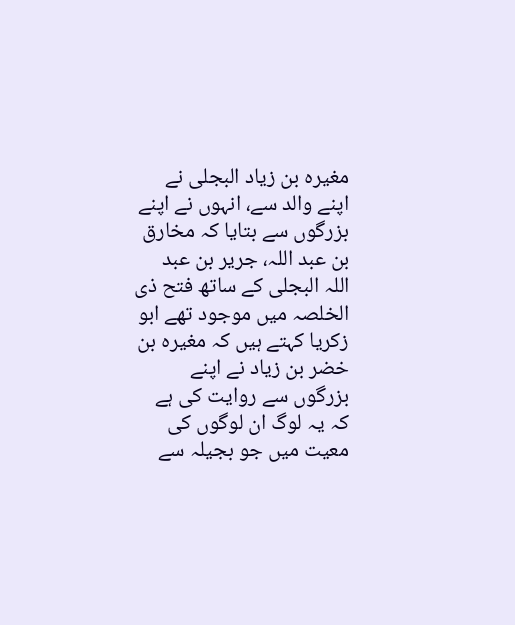مغیرہ بن زیاد البجلی نے اپنے والد سے، انہوں نے اپنے بزرگوں سے بتایا کہ مخارق بن عبد اللہ، جریر بن عبد اللہ البجلی کے ساتھ فتح ذی الخلصہ میں موجود تھے ابو زکریا کہتے ہیں کہ مغیرہ بن خضر بن زیاد نے اپنے بزرگوں سے روایت کی ہے کہ یہ لوگ ان لوگوں کی معیت میں جو بجیلہ سے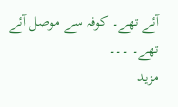آئے تھے۔ کوفہ سے موصل آئے تھے۔ ۔۔۔
مزید